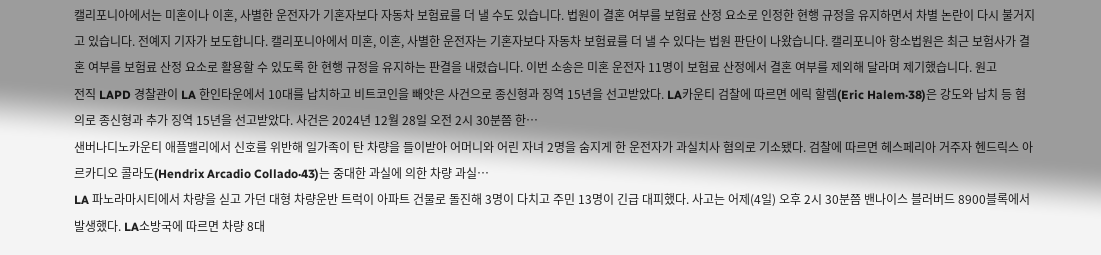캘리포니아에서는 미혼이나 이혼, 사별한 운전자가 기혼자보다 자동차 보험료를 더 낼 수도 있습니다. 법원이 결혼 여부를 보험료 산정 요소로 인정한 현행 규정을 유지하면서 차별 논란이 다시 불거지고 있습니다. 전예지 기자가 보도합니다. 캘리포니아에서 미혼, 이혼, 사별한 운전자는 기혼자보다 자동차 보험료를 더 낼 수 있다는 법원 판단이 나왔습니다. 캘리포니아 항소법원은 최근 보험사가 결혼 여부를 보험료 산정 요소로 활용할 수 있도록 한 현행 규정을 유지하는 판결을 내렸습니다. 이번 소송은 미혼 운전자 11명이 보험료 산정에서 결혼 여부를 제외해 달라며 제기했습니다. 원고
전직 LAPD 경찰관이 LA 한인타운에서 10대를 납치하고 비트코인을 빼앗은 사건으로 종신형과 징역 15년을 선고받았다. LA카운티 검찰에 따르면 에릭 할렘(Eric Halem·38)은 강도와 납치 등 혐의로 종신형과 추가 징역 15년을 선고받았다. 사건은 2024년 12월 28일 오전 2시 30분쯤 한…
샌버나디노카운티 애플밸리에서 신호를 위반해 일가족이 탄 차량을 들이받아 어머니와 어린 자녀 2명을 숨지게 한 운전자가 과실치사 혐의로 기소됐다. 검찰에 따르면 헤스페리아 거주자 헨드릭스 아르카디오 콜라도(Hendrix Arcadio Collado·43)는 중대한 과실에 의한 차량 과실…
LA 파노라마시티에서 차량을 싣고 가던 대형 차량운반 트럭이 아파트 건물로 돌진해 3명이 다치고 주민 13명이 긴급 대피했다. 사고는 어제(4일) 오후 2시 30분쯤 밴나이스 블러버드 8900블록에서 발생했다. LA소방국에 따르면 차량 8대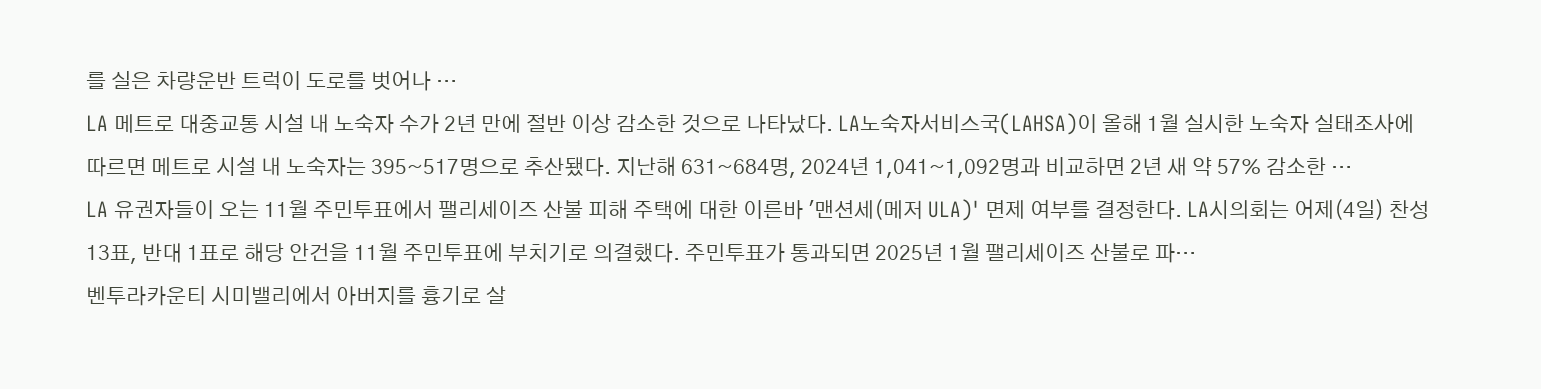를 실은 차량운반 트럭이 도로를 벗어나 …
LA 메트로 대중교통 시설 내 노숙자 수가 2년 만에 절반 이상 감소한 것으로 나타났다. LA노숙자서비스국(LAHSA)이 올해 1월 실시한 노숙자 실태조사에 따르면 메트로 시설 내 노숙자는 395~517명으로 추산됐다. 지난해 631~684명, 2024년 1,041~1,092명과 비교하면 2년 새 약 57% 감소한 …
LA 유권자들이 오는 11월 주민투표에서 팰리세이즈 산불 피해 주택에 대한 이른바 '맨션세(메저 ULA)' 면제 여부를 결정한다. LA시의회는 어제(4일) 찬성 13표, 반대 1표로 해당 안건을 11월 주민투표에 부치기로 의결했다. 주민투표가 통과되면 2025년 1월 팰리세이즈 산불로 파…
벤투라카운티 시미밸리에서 아버지를 흉기로 살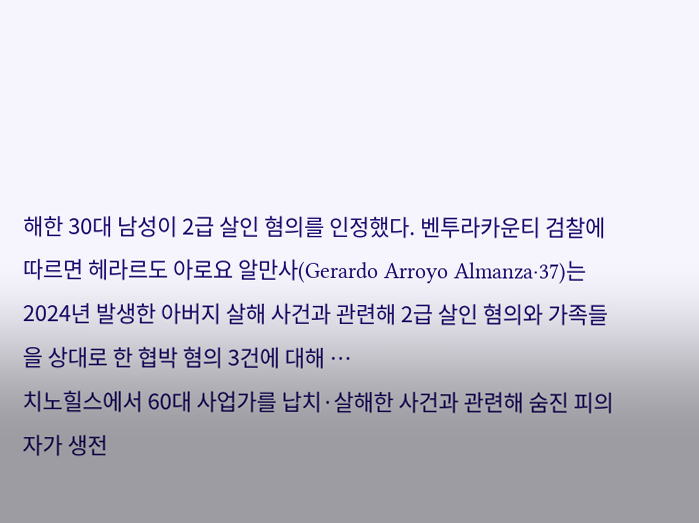해한 30대 남성이 2급 살인 혐의를 인정했다. 벤투라카운티 검찰에 따르면 헤라르도 아로요 알만사(Gerardo Arroyo Almanza·37)는 2024년 발생한 아버지 살해 사건과 관련해 2급 살인 혐의와 가족들을 상대로 한 협박 혐의 3건에 대해 …
치노힐스에서 60대 사업가를 납치·살해한 사건과 관련해 숨진 피의자가 생전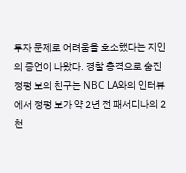투자 문제로 어려움을 호소했다는 지인의 증언이 나왔다. 경찰 총격으로 숨진 정펑 보의 친구는 NBC LA와의 인터뷰에서 정펑 보가 약 2년 전 패서디나의 2천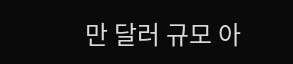만 달러 규모 아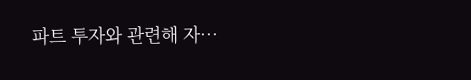파트 투자와 관련해 자…